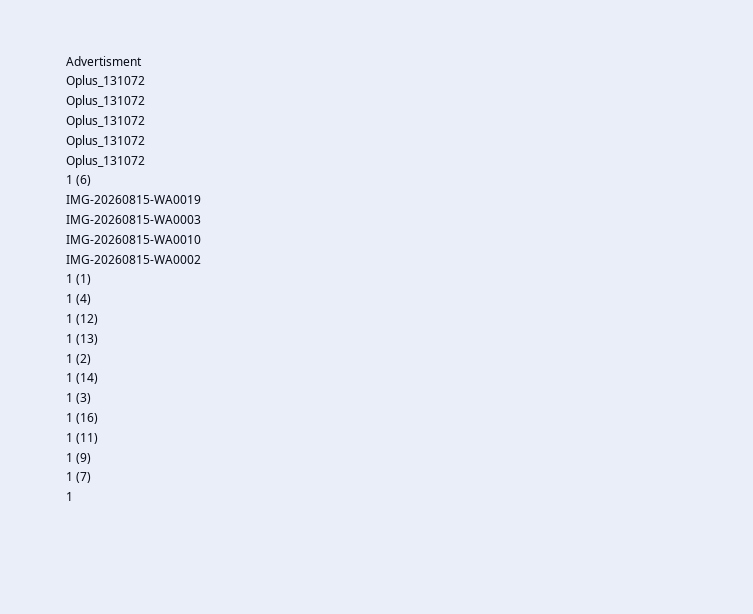Advertisment
Oplus_131072
Oplus_131072
Oplus_131072
Oplus_131072
Oplus_131072
1 (6)
IMG-20260815-WA0019
IMG-20260815-WA0003
IMG-20260815-WA0010
IMG-20260815-WA0002
1 (1)
1 (4)
1 (12)
1 (13)
1 (2)
1 (14)
1 (3)
1 (16)
1 (11)
1 (9)
1 (7)
1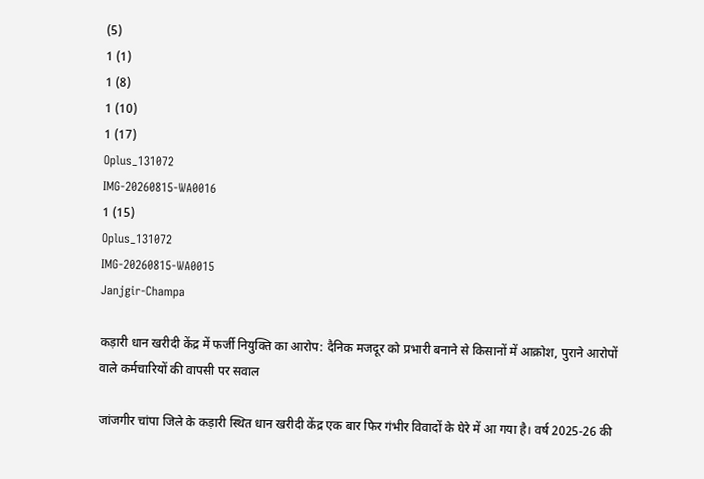(5)
1 (1)
1 (8)
1 (10)
1 (17)
Oplus_131072
IMG-20260815-WA0016
1 (15)
Oplus_131072
IMG-20260815-WA0015
Janjgir-Champa

कड़ारी धान खरीदी केंद्र में फर्जी नियुक्ति का आरोप: दैनिक मजदूर को प्रभारी बनाने से किसानों में आक्रोश, पुराने आरोपों वाले कर्मचारियों की वापसी पर सवाल

जांजगीर चांपा जिले के कड़ारी स्थित धान खरीदी केंद्र एक बार फिर गंभीर विवादों के घेरे में आ गया है। वर्ष 2025-26 की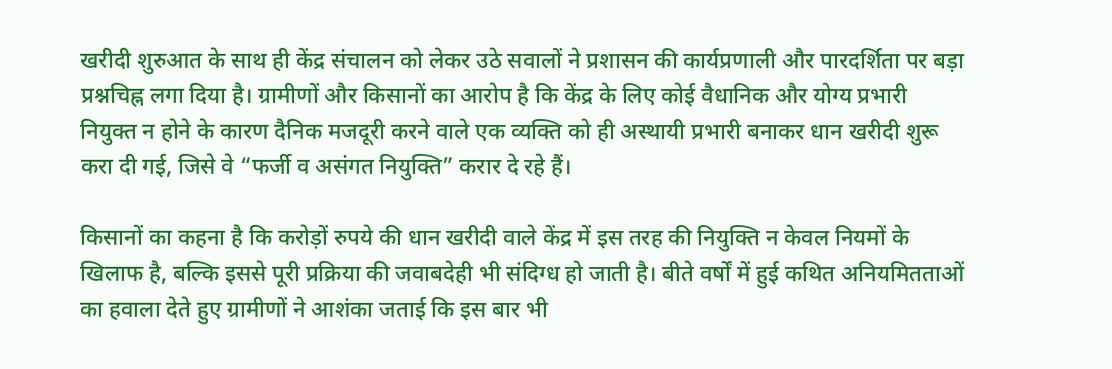खरीदी शुरुआत के साथ ही केंद्र संचालन को लेकर उठे सवालों ने प्रशासन की कार्यप्रणाली और पारदर्शिता पर बड़ा प्रश्नचिह्न लगा दिया है। ग्रामीणों और किसानों का आरोप है कि केंद्र के लिए कोई वैधानिक और योग्य प्रभारी नियुक्त न होने के कारण दैनिक मजदूरी करने वाले एक व्यक्ति को ही अस्थायी प्रभारी बनाकर धान खरीदी शुरू करा दी गई, जिसे वे “फर्जी व असंगत नियुक्ति” करार दे रहे हैं।

किसानों का कहना है कि करोड़ों रुपये की धान खरीदी वाले केंद्र में इस तरह की नियुक्ति न केवल नियमों के खिलाफ है, बल्कि इससे पूरी प्रक्रिया की जवाबदेही भी संदिग्ध हो जाती है। बीते वर्षों में हुई कथित अनियमितताओं का हवाला देते हुए ग्रामीणों ने आशंका जताई कि इस बार भी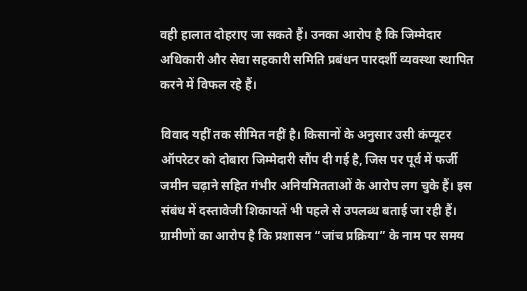वही हालात दोहराए जा सकते हैं। उनका आरोप है कि जिम्मेदार अधिकारी और सेवा सहकारी समिति प्रबंधन पारदर्शी व्यवस्था स्थापित करने में विफल रहे हैं।

विवाद यहीं तक सीमित नहीं है। किसानों के अनुसार उसी कंप्यूटर ऑपरेटर को दोबारा जिम्मेदारी सौंप दी गई है, जिस पर पूर्व में फर्जी जमीन चढ़ाने सहित गंभीर अनियमितताओं के आरोप लग चुके हैं। इस संबंध में दस्तावेजी शिकायतें भी पहले से उपलब्ध बताई जा रही हैं। ग्रामीणों का आरोप है कि प्रशासन “जांच प्रक्रिया” के नाम पर समय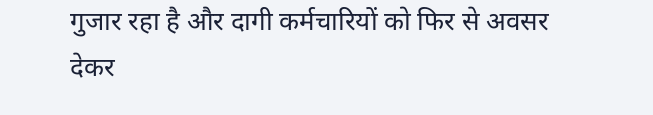गुजार रहा है और दागी कर्मचारियों को फिर से अवसर देकर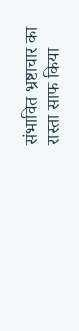संभावित भ्रष्टाचार का रास्ता साफ किया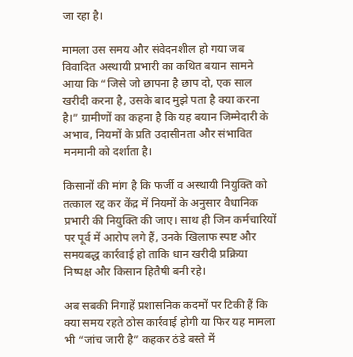जा रहा है।

मामला उस समय और संवेदनशील हो गया जब विवादित अस्थायी प्रभारी का कथित बयान सामने आया कि “जिसे जो छापना है छाप दो, एक साल खरीदी करना है, उसके बाद मुझे पता है क्या करना है।” ग्रामीणों का कहना है कि यह बयान जिम्मेदारी के अभाव, नियमों के प्रति उदासीनता और संभावित मनमानी को दर्शाता है।

किसानों की मांग है कि फर्जी व अस्थायी नियुक्ति को तत्काल रद्द कर केंद्र में नियमों के अनुसार वैधानिक प्रभारी की नियुक्ति की जाए। साथ ही जिन कर्मचारियों पर पूर्व में आरोप लगे हैं, उनके खिलाफ स्पष्ट और समयबद्ध कार्रवाई हो ताकि धान खरीदी प्रक्रिया निष्पक्ष और किसान हितैषी बनी रहे।

अब सबकी निगाहें प्रशासनिक कदमों पर टिकी हैं कि क्या समय रहते ठोस कार्रवाई होगी या फिर यह मामला भी “जांच जारी है” कहकर ठंडे बस्ते में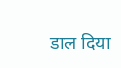डाल दिया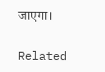जाएगा।

Related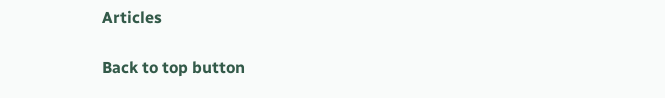Articles

Back to top button